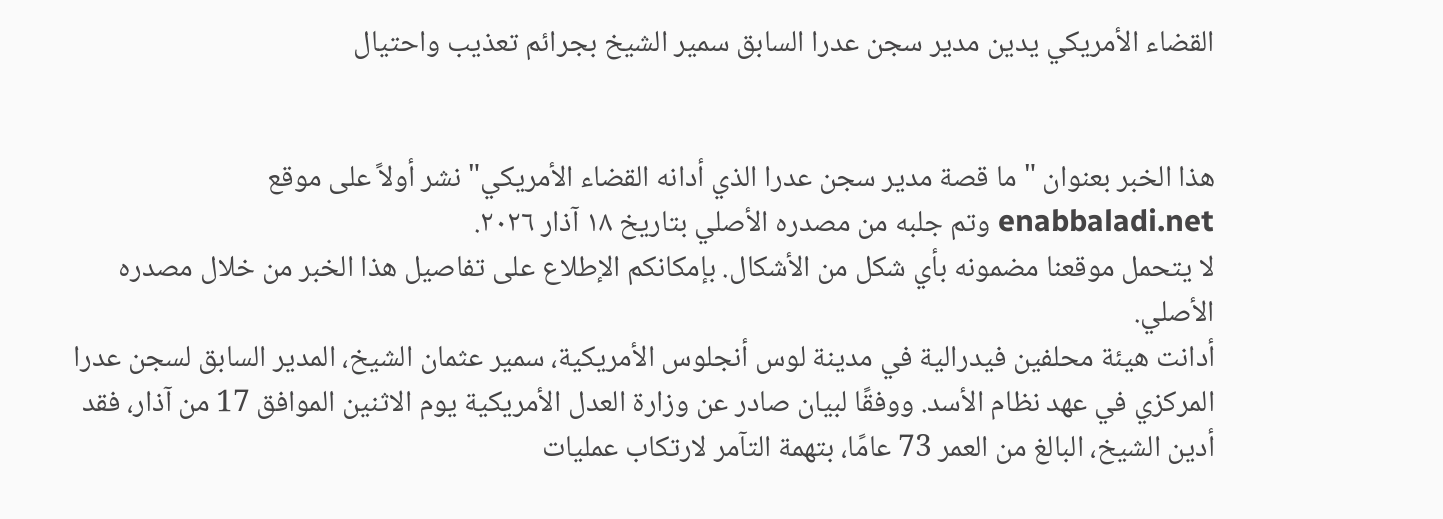القضاء الأمريكي يدين مدير سجن عدرا السابق سمير الشيخ بجرائم تعذيب واحتيال


هذا الخبر بعنوان "ما قصة مدير سجن عدرا الذي أدانه القضاء الأمريكي" نشر أولاً على موقع enabbaladi.net وتم جلبه من مصدره الأصلي بتاريخ ١٨ آذار ٢٠٢٦.
لا يتحمل موقعنا مضمونه بأي شكل من الأشكال. بإمكانكم الإطلاع على تفاصيل هذا الخبر من خلال مصدره الأصلي.
أدانت هيئة محلفين فيدرالية في مدينة لوس أنجلوس الأمريكية، سمير عثمان الشيخ، المدير السابق لسجن عدرا المركزي في عهد نظام الأسد. ووفقًا لبيان صادر عن وزارة العدل الأمريكية يوم الاثنين الموافق 17 من آذار، فقد أدين الشيخ، البالغ من العمر 73 عامًا، بتهمة التآمر لارتكاب عمليات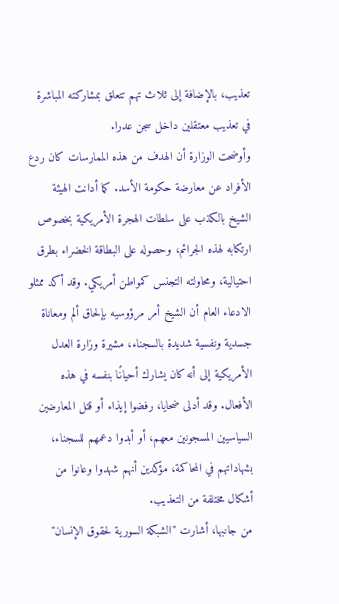تعذيب، بالإضافة إلى ثلاث تهم تتعلق بمشاركته المباشرة في تعذيب معتقلين داخل سجن عدرا.
وأوضحت الوزارة أن الهدف من هذه الممارسات كان ردع الأفراد عن معارضة حكومة الأسد. كما أدانت الهيئة الشيخ بالكذب على سلطات الهجرة الأمريكية بخصوص ارتكابه لهذه الجرائم، وحصوله على البطاقة الخضراء بطرق احتيالية، ومحاولته التجنس كمواطن أمريكي. وقد أكد ممثلو الادعاء العام أن الشيخ أمر مرؤوسيه بإلحاق ألم ومعاناة جسدية ونفسية شديدة بالسجناء، مشيرة وزارة العدل الأمريكية إلى أنه كان يشارك أحيانًا بنفسه في هذه الأفعال. وقد أدلى ضحايا، رفضوا إيذاء أو قتل المعارضين السياسيين المسجونين معهم، أو أبدوا دعمهم للسجناء، بشهاداتهم في المحاكمة، مؤكدين أنهم شهدوا وعانوا من أشكال مختلفة من التعذيب.
من جانبها، أشارت "الشبكة السورية لحقوق الإنسان"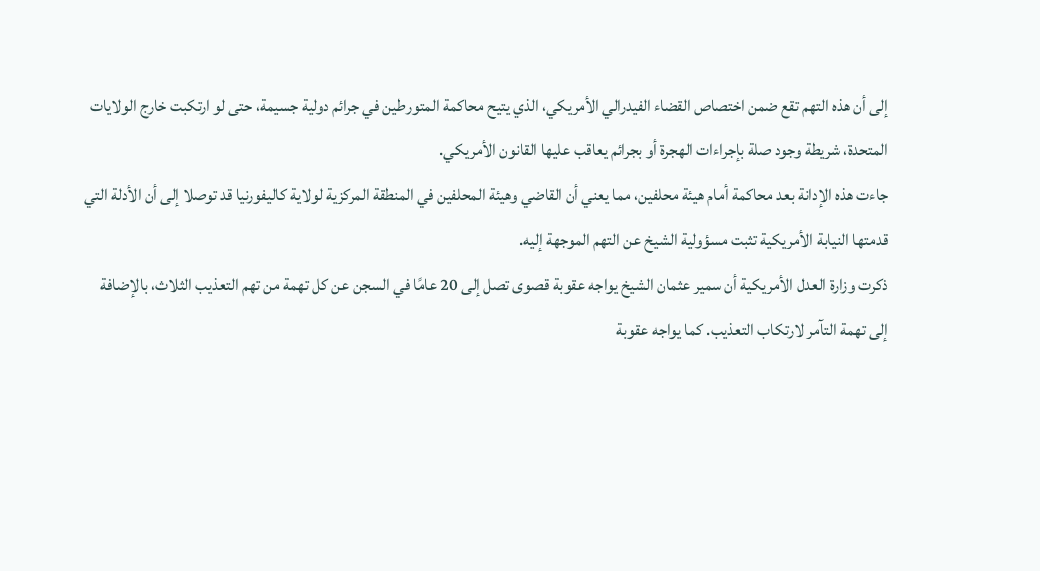إلى أن هذه التهم تقع ضمن اختصاص القضاء الفيدرالي الأمريكي، الذي يتيح محاكمة المتورطين في جرائم دولية جسيمة، حتى لو ارتكبت خارج الولايات المتحدة، شريطة وجود صلة بإجراءات الهجرة أو بجرائم يعاقب عليها القانون الأمريكي.
جاءت هذه الإدانة بعد محاكمة أمام هيئة محلفين، مما يعني أن القاضي وهيئة المحلفين في المنطقة المركزية لولاية كاليفورنيا قد توصلا إلى أن الأدلة التي قدمتها النيابة الأمريكية تثبت مسؤولية الشيخ عن التهم الموجهة إليه.
ذكرت وزارة العدل الأمريكية أن سمير عثمان الشيخ يواجه عقوبة قصوى تصل إلى 20 عامًا في السجن عن كل تهمة من تهم التعذيب الثلاث، بالإضافة إلى تهمة التآمر لارتكاب التعذيب. كما يواجه عقوبة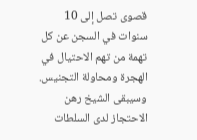قصوى تصل إلى 10 سنوات في السجن عن كل تهمة من تهم الاحتيال في الهجرة ومحاولة التجنيس. وسيبقى الشيخ رهن الاحتجاز لدى السلطات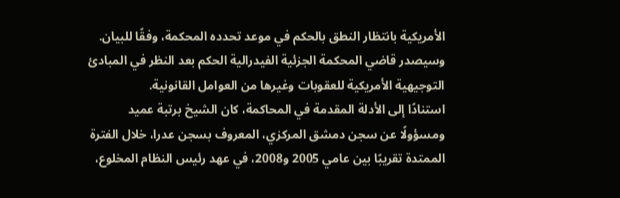الأمريكية بانتظار النطق بالحكم في موعد تحدده المحكمة، وفقًا للبيان. وسيصدر قاضي المحكمة الجزئية الفيدرالية الحكم بعد النظر في المبادئ التوجيهية الأمريكية للعقوبات وغيرها من العوامل القانونية.
استنادًا إلى الأدلة المقدمة في المحاكمة، كان الشيخ برتبة عميد ومسؤولًا عن سجن دمشق المركزي، المعروف بسجن عدرا، خلال الفترة الممتدة تقريبًا بين عامي 2005 و2008، في عهد رئيس النظام المخلوع،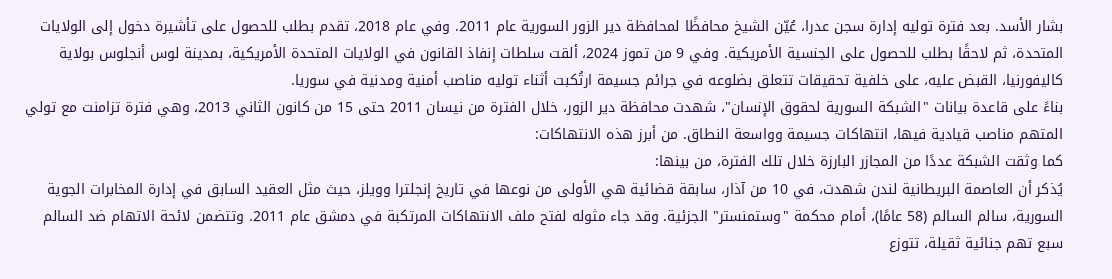بشار الأسد. بعد فترة توليه إدارة سجن عدرا، عُيّن الشيخ محافظًا لمحافظة دير الزور السورية عام 2011. وفي عام 2018، تقدم بطلب للحصول على تأشيرة دخول إلى الولايات المتحدة، ثم لاحقًا بطلب للحصول على الجنسية الأمريكية. وفي 9 من تموز 2024، ألقت سلطات إنفاذ القانون في الولايات المتحدة الأمريكية، بمدينة لوس أنجلوس بولاية كاليفورنيا، القبض عليه، على خلفية تحقيقات تتعلق بضلوعه في جرائم جسيمة ارتُكبت أثناء توليه مناصب أمنية ومدنية في سوريا.
بناءً على قاعدة بيانات "الشبكة السورية لحقوق الإنسان"، شهدت محافظة دير الزور، خلال الفترة من نيسان 2011 حتى 15 من كانون الثاني 2013، وهي فترة تزامنت مع تولي المتهم مناصب قيادية فيها، انتهاكات جسيمة وواسعة النطاق. من أبرز هذه الانتهاكات:
كما وثقت الشبكة عددًا من المجازر البارزة خلال تلك الفترة، من بينها:
يُذكر أن العاصمة البريطانية لندن شهدت، في 10 من آذار، سابقة قضائية هي الأولى من نوعها في تاريخ إنجلترا وويلز، حيث مثل العقيد السابق في إدارة المخابرات الجوية السورية، سالم السالم (58 عامًا)، أمام محكمة "وستمنستر" الجزئية. وقد جاء مثوله لفتح ملف الانتهاكات المرتكبة في دمشق عام 2011. وتتضمن لائحة الاتهام ضد السالم سبع تهم جنائية ثقيلة، تتوزع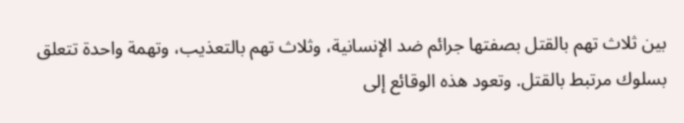بين ثلاث تهم بالقتل بصفتها جرائم ضد الإنسانية، وثلاث تهم بالتعذيب، وتهمة واحدة تتعلق بسلوك مرتبط بالقتل. وتعود هذه الوقائع إلى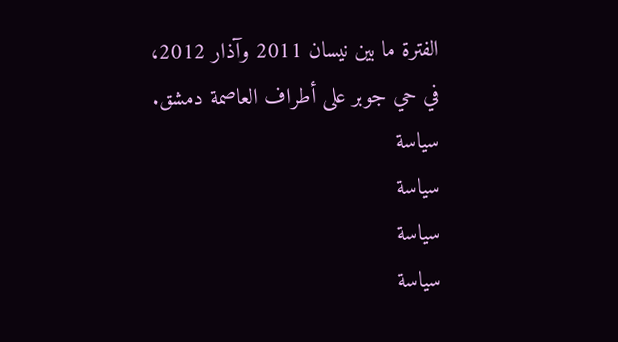الفترة ما بين نيسان 2011 وآذار 2012، في حي جوبر على أطراف العاصمة دمشق.
سياسة
سياسة
سياسة
سياسة